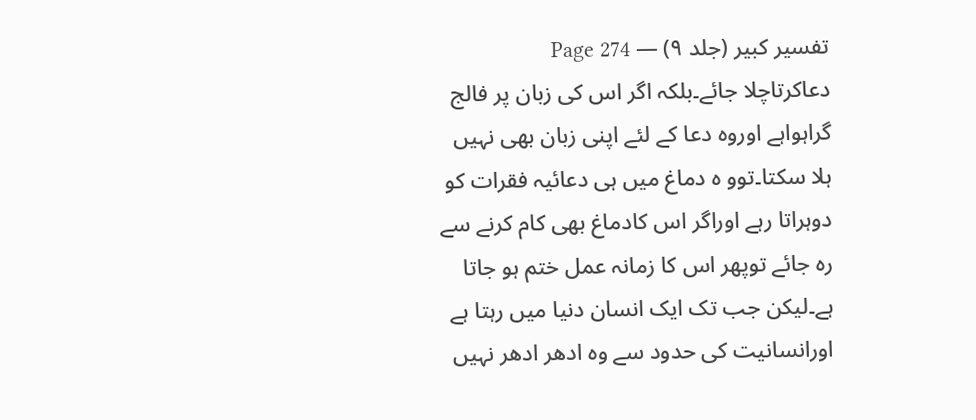تفسیر کبیر (جلد ۹) — Page 274
دعاکرتاچلا جائے۔بلکہ اگر اس کی زبان پر فالج گراہواہے اوروہ دعا کے لئے اپنی زبان بھی نہیں ہلا سکتا۔توو ہ دماغ میں ہی دعائیہ فقرات کو دوہراتا رہے اوراگر اس کادماغ بھی کام کرنے سے رہ جائے توپھر اس کا زمانہ عمل ختم ہو جاتا ہے۔لیکن جب تک ایک انسان دنیا میں رہتا ہے اورانسانیت کی حدود سے وہ ادھر ادھر نہیں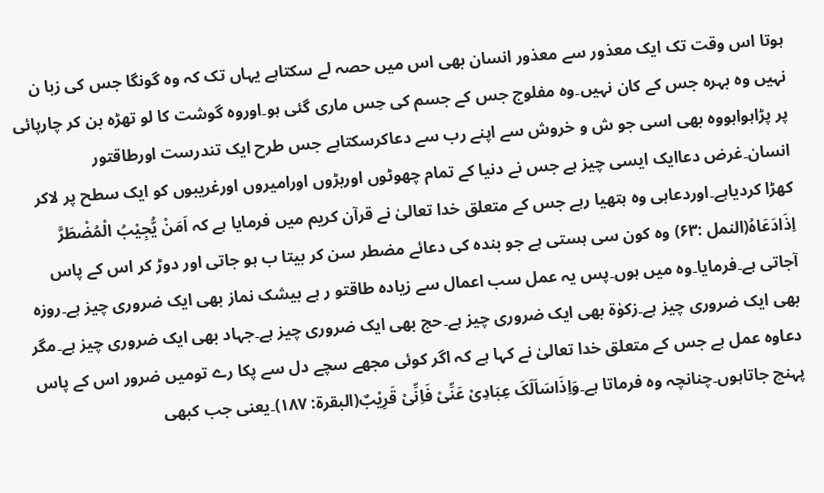ہوتا اس وقت تک ایک معذور سے معذور انسان بھی اس میں حصہ لے سکتاہے یہاں تک کہ وہ گونگا جس کی زبا ن نہیں وہ بہرہ جس کے کان نہیں۔وہ مفلوج جس کے جسم کی حِس ماری گئی ہو۔اوروہ گوشت کا لو تھڑہ بن کر چارپائی پر پڑاہواہووہ بھی اسی جو ش و خروش سے اپنے رب سے دعاکرسکتاہے جس طرح ایک تندرست اورطاقتور انسان۔غرض دعاایک ایسی چیز ہے جس نے دنیا کے تمام چھوٹوں اوربڑوں اورامیروں اورغریبوں کو ایک سطح پر لاکر کھڑا کردیاہے۔اوردعاہی وہ ہتھیا رہے جس کے متعلق خدا تعالیٰ نے قرآن کریم میں فرمایا ہے کہ اَمَنْ یُّجِیْبُ الْمُضْطَرَّ اِذَادَعَاہُ(النمل :۶۳) وہ کون سی ہستی ہے جو بندہ کی دعائے مضطر سن کر بیتا ب ہو جاتی اور دوڑ کر اس کے پاس آجاتی ہے۔فرمایا۔وہ میں ہوں۔پس یہ عمل سب اعمال سے زیادہ طاقتو ر ہے بیشک نماز بھی ایک ضروری چیز ہے۔روزہ بھی ایک ضروری چیز ہے۔زکوٰۃ بھی ایک ضروری چیز ہے۔حج بھی ایک ضروری چیز ہے۔جہاد بھی ایک ضروری چیز ہے۔مگر دعاوہ عمل ہے جس کے متعلق خدا تعالیٰ نے کہا ہے کہ اگر کوئی مجھے سچے دل سے پکا رے تومیں ضرور اس کے پاس پہنچ جاتاہوں۔چنانچہ وہ فرماتا ہے۔وَاِذَاسَاَلَکَ عِبَادِیْ عَنِّیْ فَاِنِّیْ قَرِیْبٌ(البقرۃ: ۱۸۷)۔یعنی جب کبھی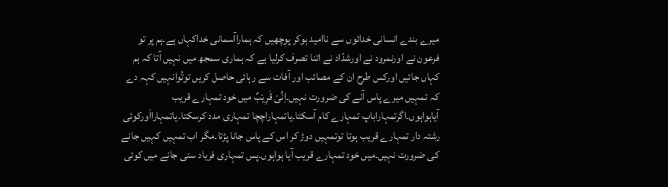میرے بندے انسانی خدائوں سے ناامید ہوکر پوچھیں کہ ہماراآسمانی خداکہاں ہے۔ہم پر تو فرعون نے اورنمرود نے اورشدّاد نے اتنا تصرف کرلیا ہے کہ ہماری سمجھ میں نہیں آتا کہ ہم کہاں جائیں اورکس طرح ان کے مصائب اور آفات سے رہائی حاصل کریں توتُوانہیں کہہ دے کہ تمہیں میرے پاس آنے کی ضرورت نہیں۔اِنِّیْ قَرِیْبٌ میں خود تمہارے قریب آیاہواہوں۔اگرتمہاراباپ تمہارے کام آسکتا۔یاتمہاراچچا تمہاری مدد کرسکتا۔یاتمہارااَورکوئی رشتہ دار تمہارے قریب ہوتا توتمہیں دوڑ کر اس کے پاس جانا پڑتا۔مگر اب تمہیں کہیں جانے کی ضرورت نہیں۔میں خود تمہارے قریب آیا ہواہوں۔پس تمہاری فریاد سنی جانے میں کوئی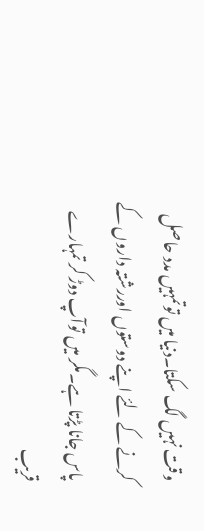وقت نہیں لگ سکتا۔دنیا میں توتمہیں مدد حاصل کرنے کے لئے اپنے دوستوں اوررشتہ داروں کے پاس جانا پڑتا ہے۔مگر میں توآپ دوڑ کر تمہارے قریب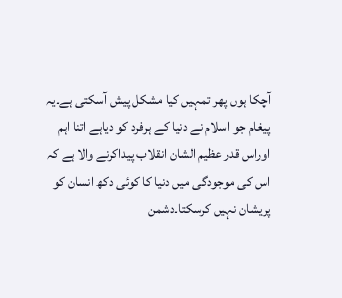آچکا ہوں پھر تمہیں کیا مشکل پیش آسکتی ہے۔یہ پیغام جو اسلام نے دنیا کے ہرفرد کو دیاہے اتنا اہم اوراس قدر عظیم الشان انقلاب پیداکرنے والا ہے کہ اس کی موجودگی میں دنیا کا کوئی دکھ انسان کو پریشان نہیں کرسکتا۔دشمن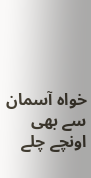خواہ آسمان سے بھی اونچے چلے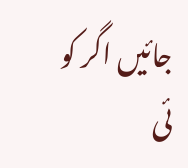جائیں اگر کو ئی